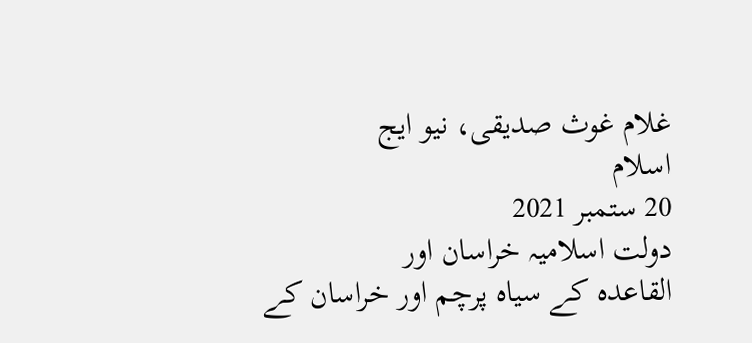غلام غوث صدیقی، نیو ایج
اسلام
20 ستمبر 2021
دولت اسلامیہ خراسان اور
القاعدہ کے سیاہ پرچم اور خراسان کے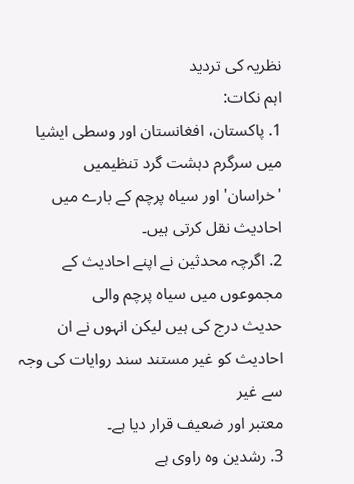نظریہ کی تردید
اہم نکات:
1. پاکستان، افغانستان اور وسطی ایشیا میں سرگرم دہشت گرد تنظیمیں
'خراسان' اور سیاہ پرچم کے بارے میں احادیث نقل کرتی ہیں۔
2. اگرچہ محدثین نے اپنے احادیث کے مجموعوں میں سیاہ پرچم والی
حدیث درج کی ہیں لیکن انہوں نے ان احادیث کو غیر مستند سند روایات کی وجہ سے غیر
معتبر اور ضعیف قرار دیا ہے۔
3. رشدین وہ راوی ہے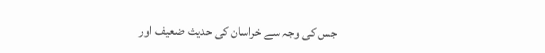جس کی وجہ سے خراسان کی حدیث ضعیف اور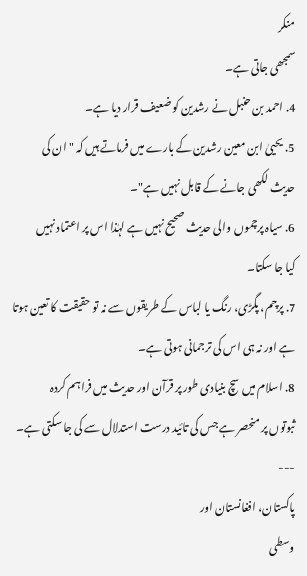منکر
سمجھی جاتی ہے۔
4. احمد بن حنبل نے رشدین کو ضعیف قرار دیا ہے۔
5. یحییٰ ابن معین رشدین کے بارے میں فرماتے ہیں کہ "ان کی
حدیث لکھی جانے کے قابل نہیں ہے"۔
6. سیاہ پرچموں والی حدیث صحیح نہیں ہے لہٰذا اس پر اعتماد نہیں
کیا جا سکتا۔
7. پرچم، پگڑی، رنگ یا لباس کے طریقوں سے نہ تو حقیقت کا تعین ہوتا
ہے اور نہ ہی اس کی ترجمانی ہوتی ہے۔
8. اسلام میں سچ بنیادی طور پر قرآن اور حدیث میں فراہم کردہ
ثبوتوں پر منحصر ہے جس کی تائید درست استدلال سے کی جا سکتی ہے۔
---
پاکستان، افغانستان اور
وسطی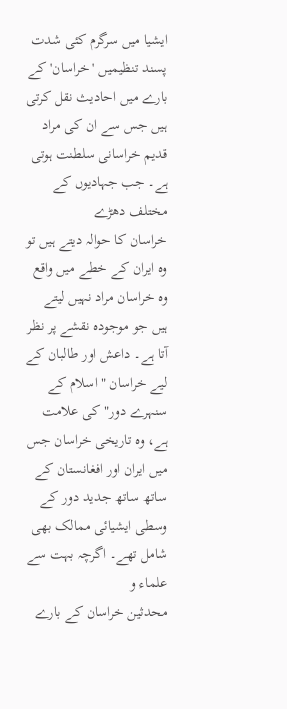ایشیا میں سرگرم کئی شدت پسند تنظیمیں 'خراسان' کے بارے میں احادیث نقل کرتی
ہیں جس سے ان کی مراد قدیم خراسانی سلطنت ہوتی ہے۔ جب جہادیوں کے مختلف دھڑے
خراسان کا حوالہ دیتے ہیں تو وہ ایران کے خطے میں واقع وہ خراسان مراد نہیں لیتے
ہیں جو موجودہ نقشے پر نظر آتا ہے۔ داعش اور طالبان کے لیے خراسان "اسلام کے
سنہرے دور" کی علامت ہے، وہ تاریخی خراسان جس میں ایران اور افغانستان کے
ساتھ ساتھ جدید دور کے وسطی ایشیائی ممالک بھی شامل تھے۔ اگرچہ بہت سے علماء و
محدثین خراسان کے بارے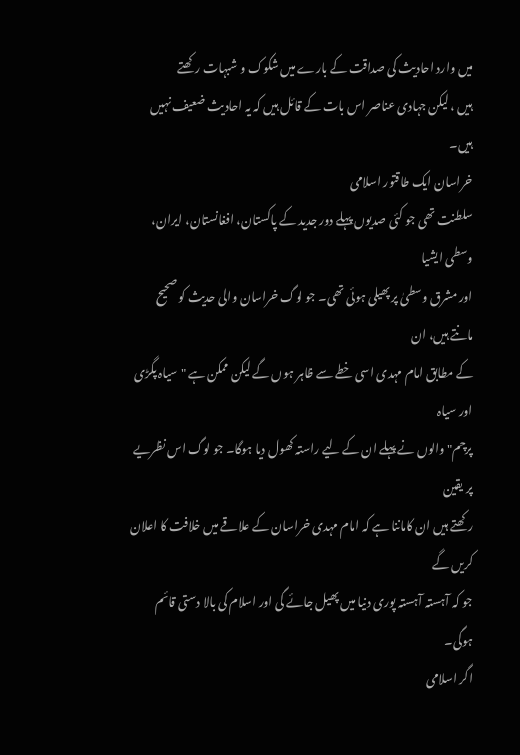میں وارد احادیث کی صداقت کے بارے میں شکوک و شبہات رکھتے
ہیں ، لیکن جہادی عناصر اس بات کے قائل ہیں کہ یہ احادیث ضعیف نہیں ہیں۔
خراسان ایک طاقتور اسلامی
سلطنت تھی جو کئی صدیوں پہلے دور جدید کے پاکستان، افغانستان، ایران، وسطی ایشیا
اور مشرق وسطیٰ پر پھیلی ہوئی تھی۔ جو لوگ خراسان والی حدیث کو صحیح مانتے ہیں، ان
کے مطابق امام مہدی اسی خطے سے ظاہر ہوں گے لیکن ممکن ہے "سیاہ پگڑی اور سیاہ
پرچم" والوں نے پہلے ان کے لیے راستہ کھول دیا ہوگا۔ جو لوگ اس نظریے پر یقین
رکھتے ہیں ان کاماننا ہے کہ امام مہدی خراسان کے علاقے میں خلافت کا اعلان کریں گے
جو کہ آہستہ آہستہ پوری دنیا میں پھیل جائے گی اور اسلام کی بالا دستی قائم ہوگی۔
اگر اسلامی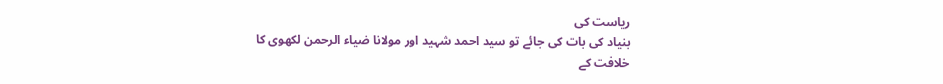ریاست کی
بنیاد کی بات کی جائے تو سید احمد شہید اور مولانا ضیاء الرحمن لکھوی کا خلافت کے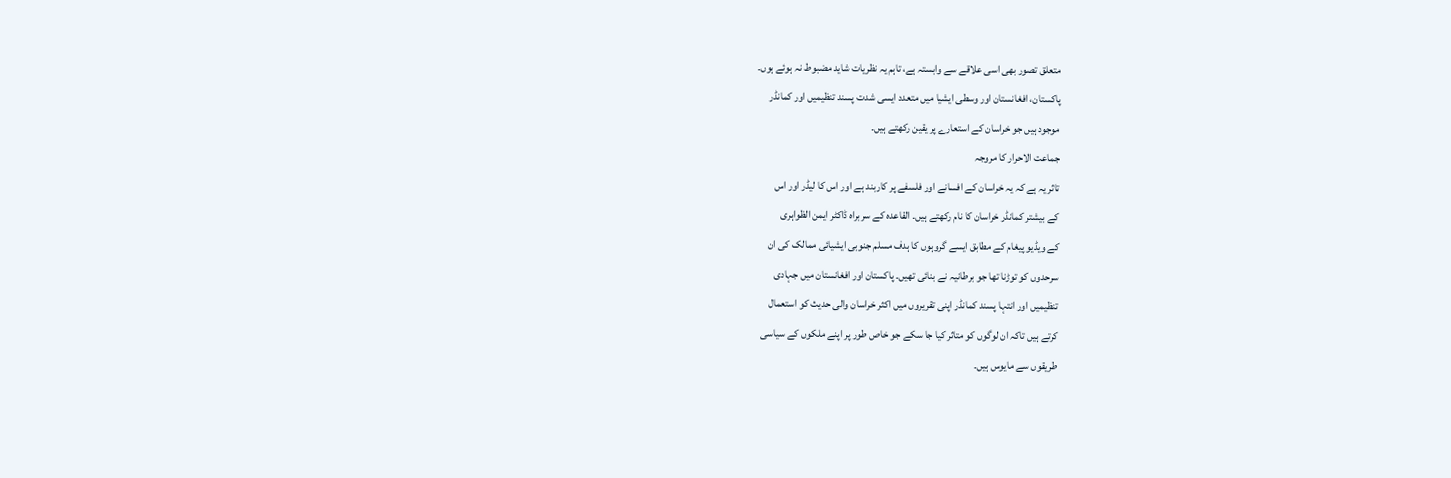متعلق تصور بھی اسی علاقے سے وابستہ ہے، تاہم یہ نظریات شاید مضبوط نہ ہوئے ہوں۔
پاکستان، افغانستان اور وسطی ایشیا میں متعدد ایسی شدت پسند تنظیمیں اور کمانڈر
موجود ہیں جو خراسان کے استعارے پر یقین رکھتے ہیں۔
جماعت الاحرار کا مروجہ
تاثر یہ ہے کہ یہ خراسان کے افسانے اور فلسفے پر کاربند ہے اور اس کا لیڈر اور اس
کے بیشتر کمانڈر خراسان کا نام رکھتے ہیں۔ القاعدہ کے سربراہ ڈاکٹر ایمن الظواہری
کے ویڈیو پیغام کے مطابق ایسے گروہوں کا ہدف مسلم جنوبی ایشیائی ممالک کی ان
سرحدوں کو توڑنا تھا جو برطانیہ نے بنائی تھیں۔ پاکستان اور افغانستان میں جہادی
تنظیمیں اور انتہا پسند کمانڈر اپنی تقریروں میں اکثر خراسان والی حدیث کو استعمال
کرتے ہیں تاکہ ان لوگوں کو متاثر کیا جا سکے جو خاص طور پر اپنے ملکوں کے سیاسی
طریقوں سے مایوس ہیں۔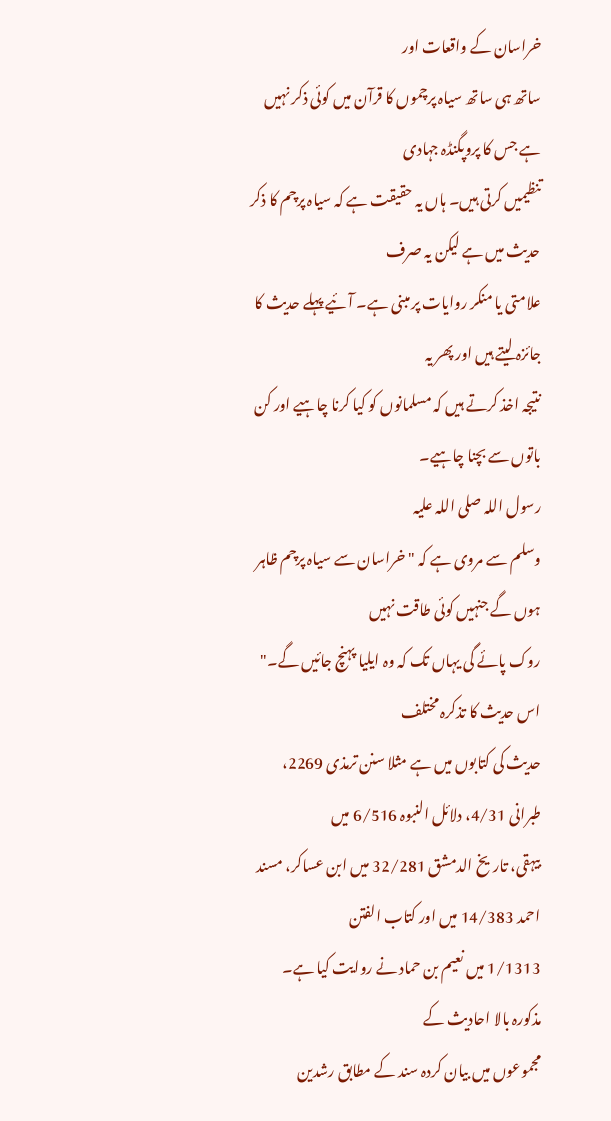خراسان کے واقعات اور
ساتھ ہی ساتھ سیاہ پرچموں کا قرآن میں کوئی ذکر نہیں ہے جس کا پروپگنڈہ جہادی
تنظیمیں کرتی ہیں۔ ہاں یہ حقیقت ہے کہ سیاہ پرچم کا ذکر حدیث میں ہے لیکن یہ صرف
علامتی یا منکر روایات پر مبنی ہے۔ آئیے پہلے حدیث کا جائزہ لیتے ہیں اور پھر یہ
نتیجہ اخذ کرتے ہیں کہ مسلمانوں کو کیا کرنا چاہیے اور کن باتوں سے بچنا چاہیے۔
رسول اللہ صلی اللہ علیہ
وسلم سے مروی ہے کہ "خراسان سے سیاہ پرچم ظاہر ہوں گے جنہیں کوئی طاقت نہیں
روک پائے گی یہاں تک کہ وہ ایلیا پہنچ جائیں گے۔"
اس حدیث کا تذکرہ مختلف
حدیث کی کتابوں میں ہے مثلا سنن ترمذی 2269، طبرانی 4/31، دلائل النبوہ 6/516 میں
بیہقی، تاریخ الدمشق 32/281 میں ابن عساکر، مسند احمد 14/383 میں اور کتاب الفتن
1/1313 میں نعیم بن حماد نے روایت کیا ہے۔
مذکورہ بالا احادیث کے
مجموعوں میں بیان کردہ سند کے مطابق رشدین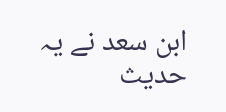ابن سعد نے یہ حدیث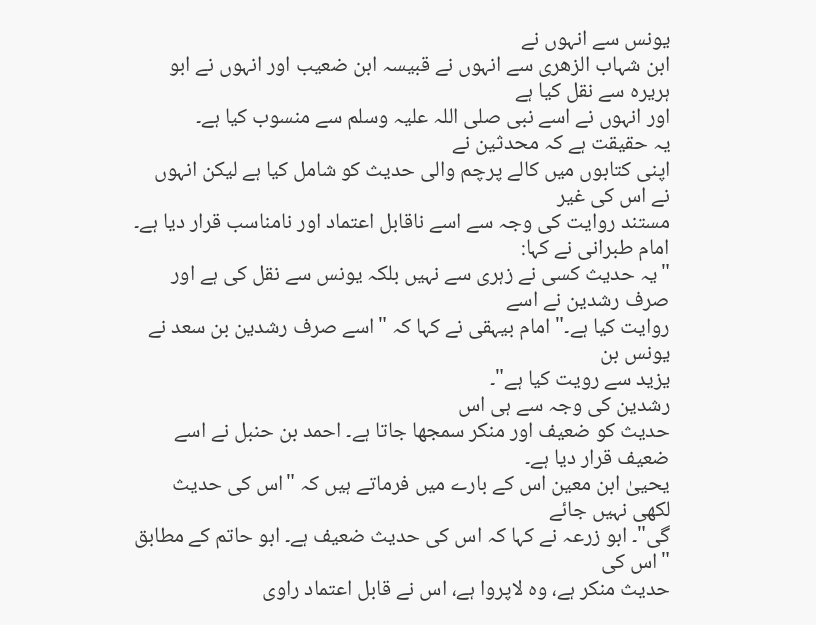یونس سے انہوں نے
ابن شہاب الزھری سے انہوں نے قبیسہ ابن ضعیب اور انہوں نے ابو ہریرہ سے نقل کیا ہے
اور انہوں نے اسے نبی صلی اللہ علیہ وسلم سے منسوب کیا ہے۔
یہ حقیقت ہے کہ محدثین نے
اپنی کتابوں میں کالے پرچم والی حدیث کو شامل کیا ہے لیکن انہوں نے اس کی غیر
مستند روایت کی وجہ سے اسے ناقابل اعتماد اور نامناسب قرار دیا ہے۔
امام طبرانی نے کہا:
"یہ حدیث کسی نے زہری سے نہیں بلکہ یونس سے نقل کی ہے اور صرف رشدین نے اسے
روایت کیا ہے۔" امام بیہقی نے کہا کہ "اسے صرف رشدین بن سعد نے یونس بن
یزید سے رویت کیا ہے"۔
رشدین کی وجہ سے ہی اس
حدیث کو ضعیف اور منکر سمجھا جاتا ہے۔ احمد بن حنبل نے اسے ضعیف قرار دیا ہے۔
یحییٰ ابن معین اس کے بارے میں فرماتے ہیں کہ "اس کی حدیث لکھی نہیں جائے
گی"۔ ابو زرعہ نے کہا کہ اس کی حدیث ضعیف ہے۔ ابو حاتم کے مطابق "اس کی
حدیث منکر ہے، وہ لاپروا ہے، اس نے قابل اعتماد راوی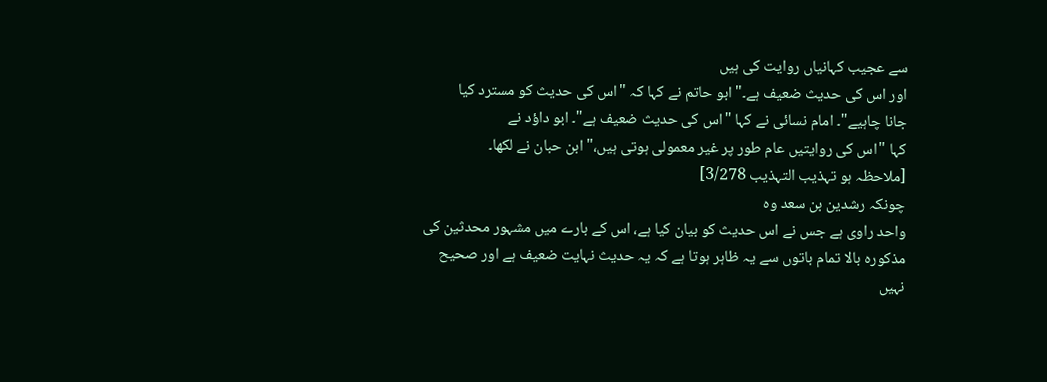سے عجیب کہانیاں روایت کی ہیں
اور اس کی حدیث ضعیف ہے۔" ابو حاتم نے کہا کہ "اس کی حدیث کو مسترد کیا
جانا چاہیے"۔ امام نسائی نے کہا "اس کی حدیث ضعیف ہے"۔ ابو داؤد نے
کہا "اس کی روایتیں عام طور پر غیر معمولی ہوتی ہیں،" ابن حبان نے لکھا۔
[ملاحظہ ہو تہذیب التہذیب 3/278]
چونکہ رشدین بن سعد وہ
واحد راوی ہے جس نے اس حدیث کو بیان کیا ہے، اس کے بارے میں مشہور محدثین کی
مذکورہ بالا تمام باتوں سے یہ ظاہر ہوتا ہے کہ یہ حدیث نہایت ضعیف ہے اور صحیح
نہیں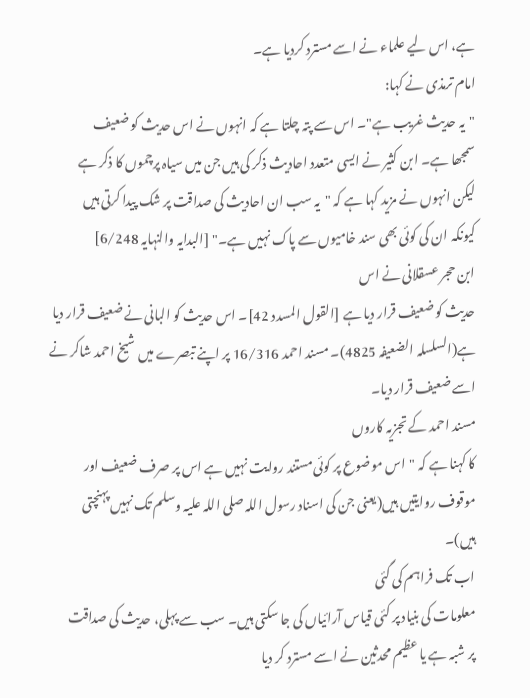ہے، اس لیے علماء نے اسے مسترد کردیا ہے۔
امام ترمذی نے کہا:
"یہ حدیث غریب ہے"۔ اس سے پتہ چلتا ہے کہ انہوں نے اس حدیث کو ضعیف
سمجھا ہے۔ ابن کثیر نے ایسی متعدد احادیث ذکر کی ہیں جن میں سیاہ پرچموں کا ذکر ہے
لیکن انہوں نے مزید کہا ہے کہ "یہ سب ان احادیث کی صداقت پر شک پیدا کرتی ہیں
کیونکہ ان کی کوئی بھی سند خامیوں سے پاک نہیں ہے۔" [البدایہ والنہایہ 6/248]
ابن حجر عسقلانی نے اس
حدیث کو ضعیف قرار دیا ہے [القول المسدد 42]۔ اس حدیث کو البانی نے ضعیف قرار دیا
ہے(السلسلہ الضعیفہ 4825)۔ مسند احمد 16/316 پر اپنے تبصرے میں شیخ احمد شاکر نے
اسے ضعیف قرار دیا۔
مسند احمد کے تجزیہ کاروں
کا کہنا ہے کہ "اس موضوع پر کوئی مستند روایت نہیں ہے اس پر صرف ضعیف اور
موقوف روایتیں ہیں(یعنی جن کی اسناد رسول اللہ صلی اللہ علیہ وسلم تک نہیں پہنچتی
ہیں)۔
اب تک فراہم کی گئی
معلومات کی بنیاد پر کئی قیاس آرائیاں کی جا سکتی ہیں۔ سب سے پہلی، حدیث کی صداقت
پر شبہ ہے یا عظیم محدثین نے اسے مسترد کر دیا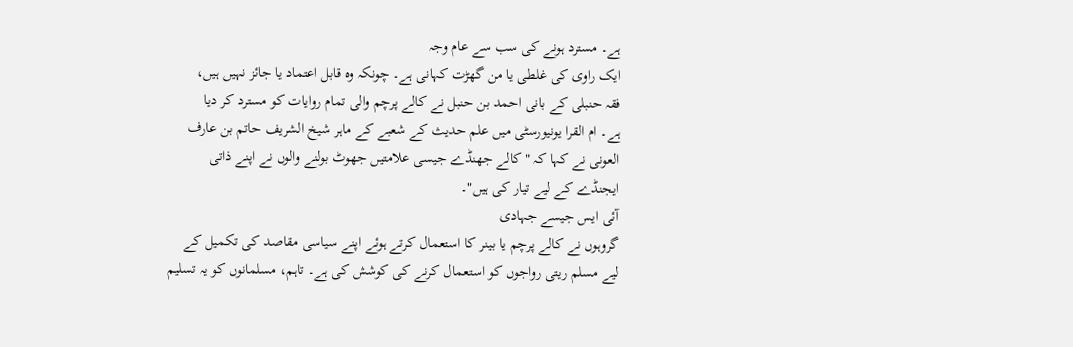ہے۔ مسترد ہونے کی سب سے عام وجہ
ایک راوی کی غلطی یا من گھڑت کہانی ہے۔ چونکہ وہ قابل اعتماد یا جائز نہیں ہیں،
فقہ حنبلی کے بانی احمد بن حنبل نے کالے پرچم والی تمام روایات کو مسترد کر دیا
ہے۔ ام القرا یونیورسٹی میں علم حدیث کے شعبے کے ماہر شیخ الشریف حاتم بن عارف
العونی نے کہا کہ "کالے جھنڈے جیسی علامتیں جھوٹ بولنے والوں نے اپنے ذاتی
ایجنڈے کے لیے تیار کی ہیں"۔
آئی ایس جیسے جہادی
گروہوں نے کالے پرچم یا بینر کا استعمال کرتے ہوئے اپنے سیاسی مقاصد کی تکمیل کے
لیے مسلم ریتی رواجوں کو استعمال کرنے کی کوشش کی ہے۔ تاہم، مسلمانوں کو یہ تسلیم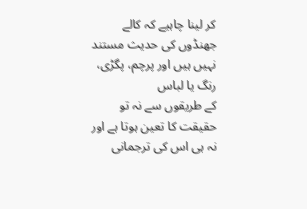کر لینا چاہیے کہ کالے جھنڈوں کی حدیث مستند نہیں ہیں اور پرچم، پگڑی، رنگ یا لباس
کے طریقوں سے نہ تو حقیقت کا تعین ہوتا ہے اور نہ ہی اس کی ترجمانی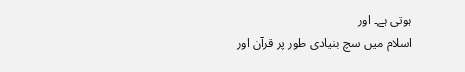ہوتی ہے۔ اور
اسلام میں سچ بنیادی طور پر قرآن اور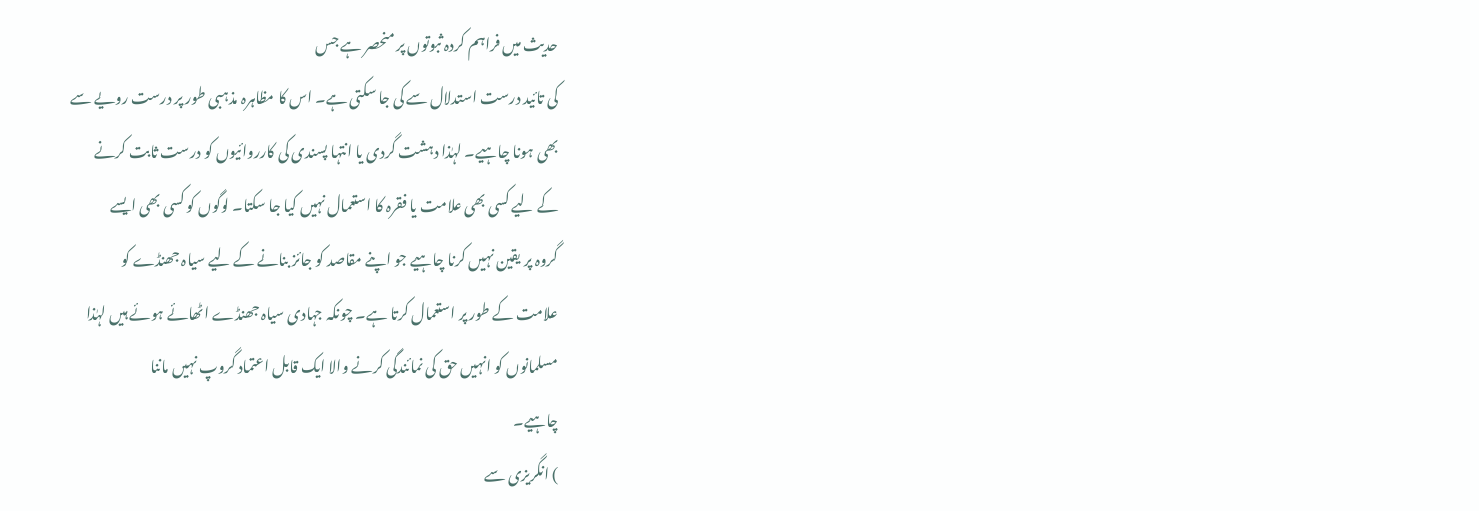حدیث میں فراہم کردہ ثبوتوں پر منحصر ہے جس
کی تائید درست استدلال سے کی جا سکتی ہے۔ اس کا مظاہرہ مذہبی طور پر درست رویے سے
بھی ہونا چاہیے۔ لہٰذا دہشت گردی یا انتہا پسندی کی کارروائیوں کو درست ثابت کرنے
کے لیے کسی بھی علامت یا فقرہ کا استعمال نہیں کیا جا سکتا۔ لوگوں کو کسی بھی ایسے
گروہ پر یقین نہیں کرنا چاہیے جو اپنے مقاصد کو جائز بنانے کے لیے سیاہ جھنڈے کو
علامت کے طور پر استعمال کرتا ہے۔ چونکہ جہادی سیاہ جھنڈے اٹھائے ہوئے ہیں لہٰذا
مسلمانوں کو انہیں حق کی نمائندگی کرنے والا ایک قابل اعتماد گروپ نہیں ماننا
چاہیے۔
) انگریزی سے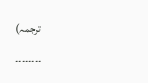ترجمہ)
۔۔۔۔۔۔۔۔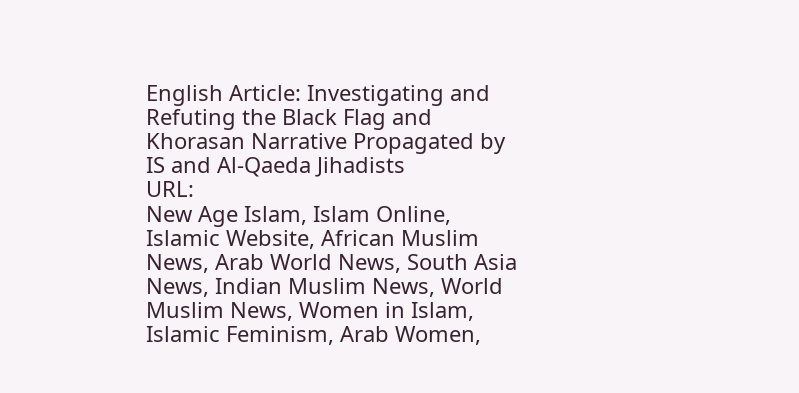English Article: Investigating and Refuting the Black Flag and
Khorasan Narrative Propagated by IS and Al-Qaeda Jihadists
URL:
New Age Islam, Islam Online, Islamic Website, African Muslim News, Arab World News, South Asia News, Indian Muslim News, World Muslim News, Women in Islam, Islamic Feminism, Arab Women,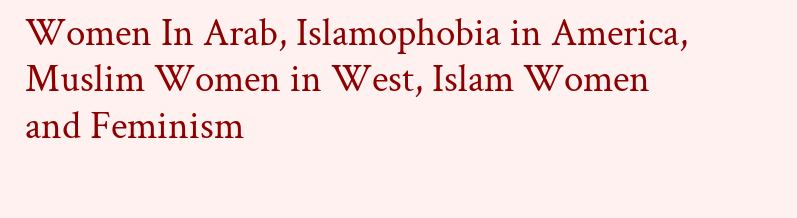Women In Arab, Islamophobia in America, Muslim Women in West, Islam Women and Feminism